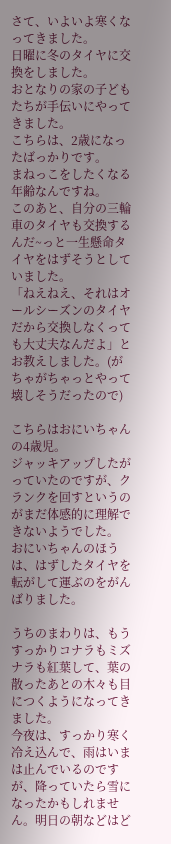さて、いよいよ寒くなってきました。
日曜に冬のタイヤに交換をしました。
おとなりの家の子どもたちが手伝いにやってきました。
こちらは、2歳になったばっかりです。
まねっこをしたくなる年齢なんですね。
このあと、自分の三輪車のタイヤも交換するんだ~っと一生懸命タイヤをはずそうとしていました。
「ねえねえ、それはオールシーズンのタイヤだから交換しなくっても大丈夫なんだよ」とお教えしました。(がちゃがちゃっとやって壊しそうだったので)

こちらはおにいちゃんの4歳児。
ジャッキアップしたがっていたのですが、クランクを回すというのがまだ体感的に理解できないようでした。
おにいちゃんのほうは、はずしたタイヤを転がして運ぶのをがんばりました。

うちのまわりは、もうすっかりコナラもミズナラも紅葉して、葉の散ったあとの木々も目につくようになってきました。
今夜は、すっかり寒く冷え込んで、雨はいまは止んでいるのですが、降っていたら雪になったかもしれません。明日の朝などはど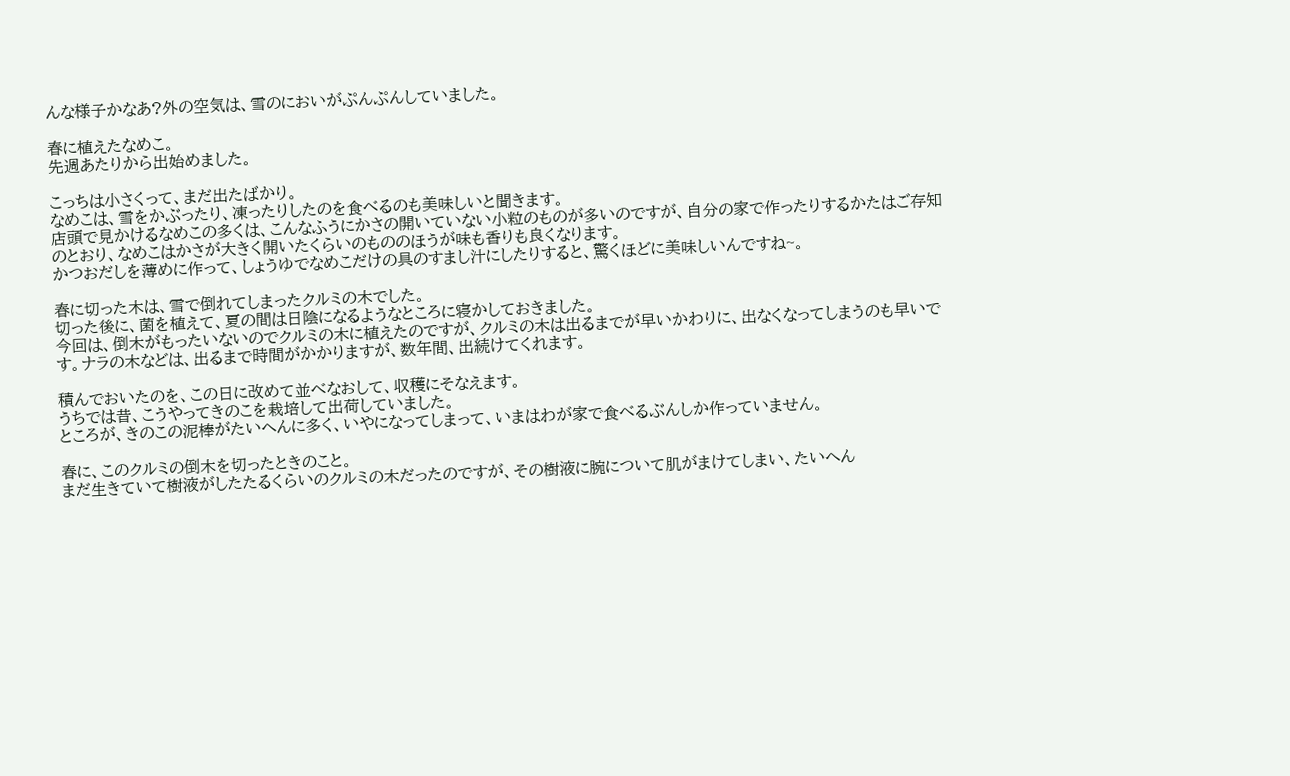んな様子かなあ?外の空気は、雪のにおいがぷんぷんしていました。

春に植えたなめこ。
先週あたりから出始めました。

こっちは小さくって、まだ出たばかり。
なめこは、雪をかぶったり、凍ったりしたのを食べるのも美味しいと聞きます。
店頭で見かけるなめこの多くは、こんなふうにかさの開いていない小粒のものが多いのですが、自分の家で作ったりするかたはご存知のとおり、なめこはかさが大きく開いたくらいのもののほうが味も香りも良くなります。
かつおだしを薄めに作って、しょうゆでなめこだけの具のすまし汁にしたりすると、驚くほどに美味しいんですね~。

春に切った木は、雪で倒れてしまったクルミの木でした。
切った後に、菌を植えて、夏の間は日陰になるようなところに寝かしておきました。
今回は、倒木がもったいないのでクルミの木に植えたのですが、クルミの木は出るまでが早いかわりに、出なくなってしまうのも早いです。ナラの木などは、出るまで時間がかかりますが、数年間、出続けてくれます。

積んでおいたのを、この日に改めて並べなおして、収穫にそなえます。
うちでは昔、こうやってきのこを栽培して出荷していました。
ところが、きのこの泥棒がたいへんに多く、いやになってしまって、いまはわが家で食べるぶんしか作っていません。

春に、このクルミの倒木を切ったときのこと。
まだ生きていて樹液がしたたるくらいのクルミの木だったのですが、その樹液に腕について肌がまけてしまい、たいへん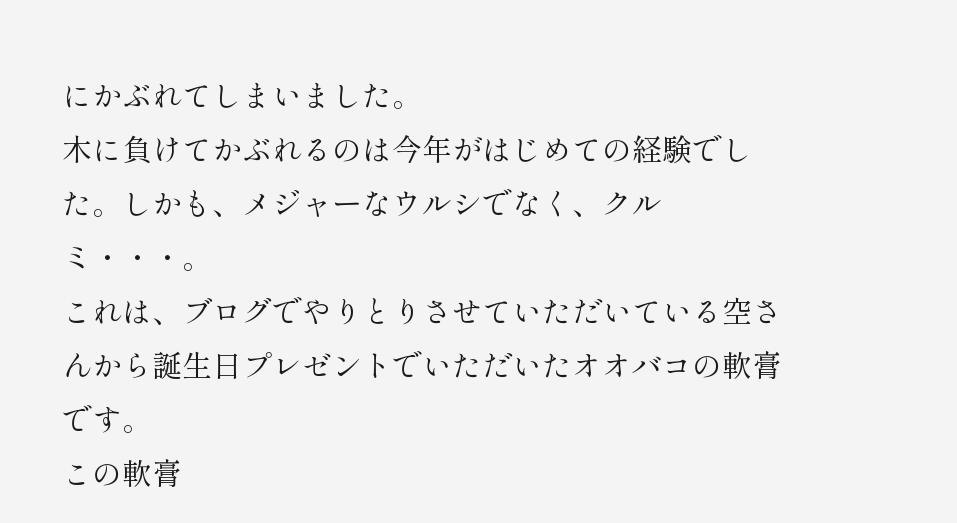にかぶれてしまいました。
木に負けてかぶれるのは今年がはじめての経験でした。しかも、メジャーなウルシでなく、クルミ・・・。
これは、ブログでやりとりさせていただいている空さんから誕生日プレゼントでいただいたオオバコの軟膏です。
この軟膏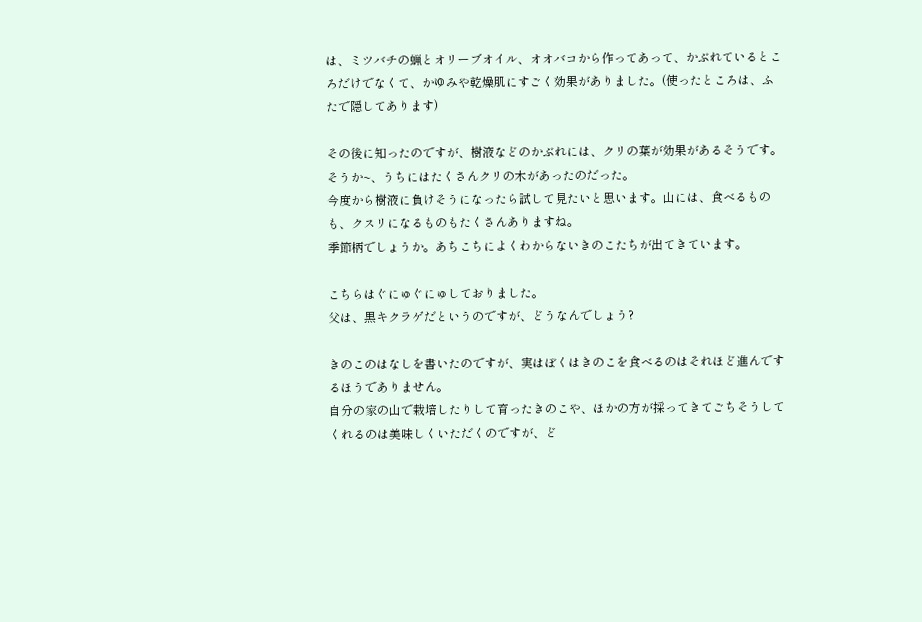は、ミツバチの蝋とオリーブオイル、オオバコから作ってあって、かぶれているところだけでなくて、かゆみや乾燥肌にすごく効果がありました。(使ったところは、ふたで隠してあります)

その後に知ったのですが、樹液などのかぶれには、クリの葉が効果があるそうです。
そうか~、うちにはたくさんクリの木があったのだった。
今度から樹液に負けそうになったら試して見たいと思います。山には、食べるものも、クスリになるものもたくさんありますね。
季節柄でしょうか。あちこちによくわからないきのこたちが出てきています。

こちらはぐにゅぐにゅしておりました。
父は、黒キクラゲだというのですが、どうなんでしょう?

きのこのはなしを書いたのですが、実はぼくはきのこを食べるのはそれほど進んでするほうでありません。
自分の家の山で栽培したりして育ったきのこや、ほかの方が採ってきてごちそうしてくれるのは美味しくいただくのですが、ど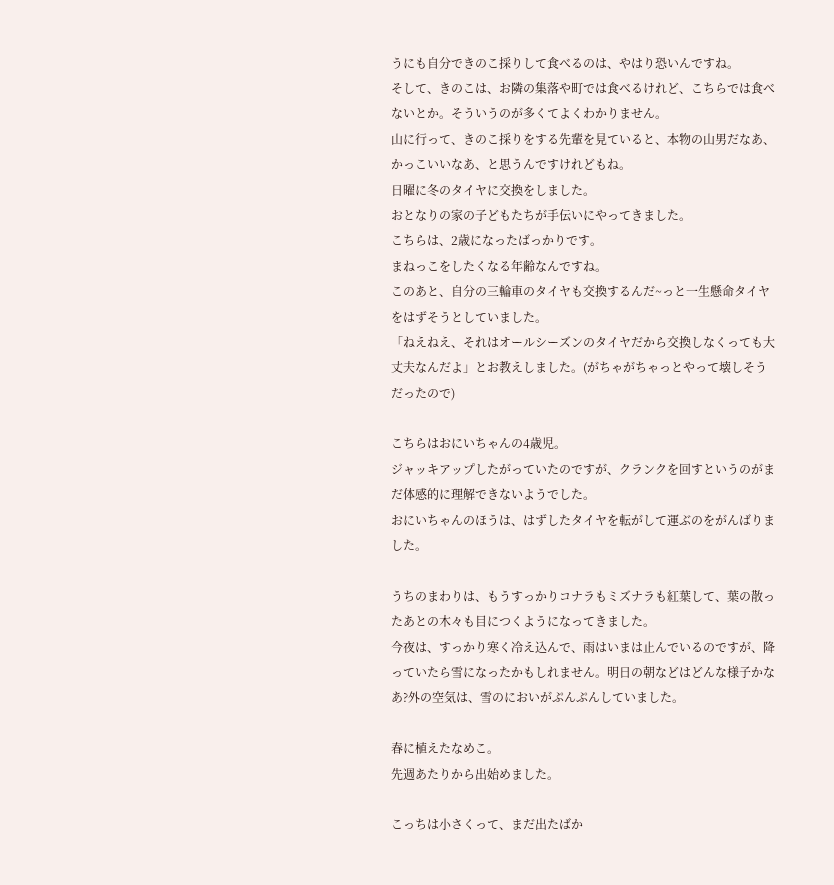うにも自分できのこ採りして食べるのは、やはり恐いんですね。
そして、きのこは、お隣の集落や町では食べるけれど、こちらでは食べないとか。そういうのが多くてよくわかりません。
山に行って、きのこ採りをする先輩を見ていると、本物の山男だなあ、かっこいいなあ、と思うんですけれどもね。
日曜に冬のタイヤに交換をしました。
おとなりの家の子どもたちが手伝いにやってきました。
こちらは、2歳になったばっかりです。
まねっこをしたくなる年齢なんですね。
このあと、自分の三輪車のタイヤも交換するんだ~っと一生懸命タイヤをはずそうとしていました。
「ねえねえ、それはオールシーズンのタイヤだから交換しなくっても大丈夫なんだよ」とお教えしました。(がちゃがちゃっとやって壊しそうだったので)

こちらはおにいちゃんの4歳児。
ジャッキアップしたがっていたのですが、クランクを回すというのがまだ体感的に理解できないようでした。
おにいちゃんのほうは、はずしたタイヤを転がして運ぶのをがんばりました。

うちのまわりは、もうすっかりコナラもミズナラも紅葉して、葉の散ったあとの木々も目につくようになってきました。
今夜は、すっかり寒く冷え込んで、雨はいまは止んでいるのですが、降っていたら雪になったかもしれません。明日の朝などはどんな様子かなあ?外の空気は、雪のにおいがぷんぷんしていました。

春に植えたなめこ。
先週あたりから出始めました。

こっちは小さくって、まだ出たばか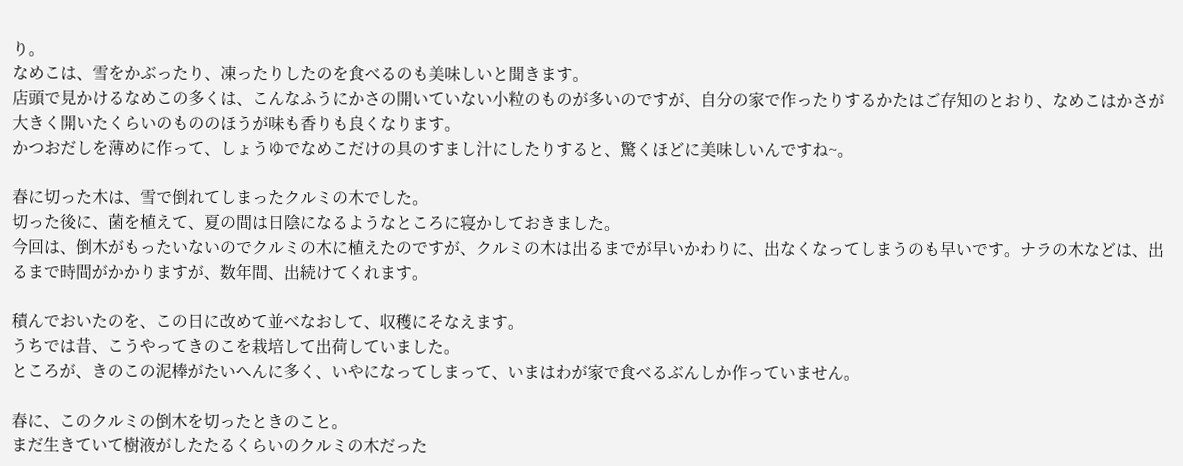り。
なめこは、雪をかぶったり、凍ったりしたのを食べるのも美味しいと聞きます。
店頭で見かけるなめこの多くは、こんなふうにかさの開いていない小粒のものが多いのですが、自分の家で作ったりするかたはご存知のとおり、なめこはかさが大きく開いたくらいのもののほうが味も香りも良くなります。
かつおだしを薄めに作って、しょうゆでなめこだけの具のすまし汁にしたりすると、驚くほどに美味しいんですね~。

春に切った木は、雪で倒れてしまったクルミの木でした。
切った後に、菌を植えて、夏の間は日陰になるようなところに寝かしておきました。
今回は、倒木がもったいないのでクルミの木に植えたのですが、クルミの木は出るまでが早いかわりに、出なくなってしまうのも早いです。ナラの木などは、出るまで時間がかかりますが、数年間、出続けてくれます。

積んでおいたのを、この日に改めて並べなおして、収穫にそなえます。
うちでは昔、こうやってきのこを栽培して出荷していました。
ところが、きのこの泥棒がたいへんに多く、いやになってしまって、いまはわが家で食べるぶんしか作っていません。

春に、このクルミの倒木を切ったときのこと。
まだ生きていて樹液がしたたるくらいのクルミの木だった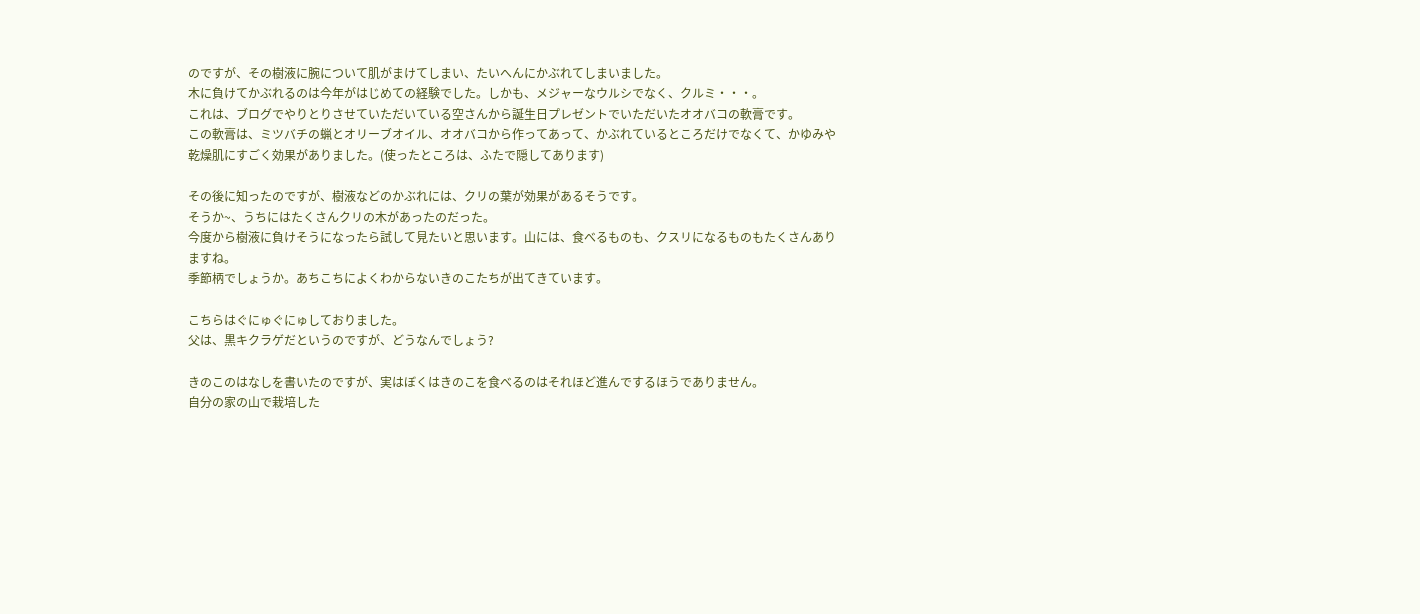のですが、その樹液に腕について肌がまけてしまい、たいへんにかぶれてしまいました。
木に負けてかぶれるのは今年がはじめての経験でした。しかも、メジャーなウルシでなく、クルミ・・・。
これは、ブログでやりとりさせていただいている空さんから誕生日プレゼントでいただいたオオバコの軟膏です。
この軟膏は、ミツバチの蝋とオリーブオイル、オオバコから作ってあって、かぶれているところだけでなくて、かゆみや乾燥肌にすごく効果がありました。(使ったところは、ふたで隠してあります)

その後に知ったのですが、樹液などのかぶれには、クリの葉が効果があるそうです。
そうか~、うちにはたくさんクリの木があったのだった。
今度から樹液に負けそうになったら試して見たいと思います。山には、食べるものも、クスリになるものもたくさんありますね。
季節柄でしょうか。あちこちによくわからないきのこたちが出てきています。

こちらはぐにゅぐにゅしておりました。
父は、黒キクラゲだというのですが、どうなんでしょう?

きのこのはなしを書いたのですが、実はぼくはきのこを食べるのはそれほど進んでするほうでありません。
自分の家の山で栽培した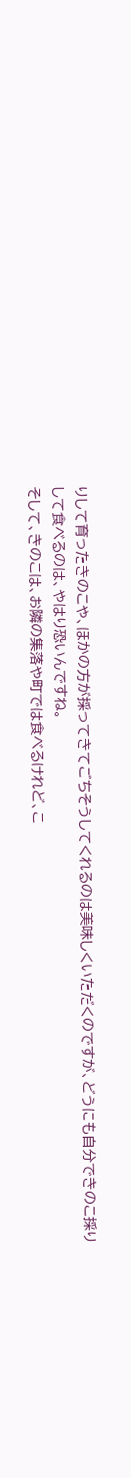りして育ったきのこや、ほかの方が採ってきてごちそうしてくれるのは美味しくいただくのですが、どうにも自分できのこ採りして食べるのは、やはり恐いんですね。
そして、きのこは、お隣の集落や町では食べるけれど、こ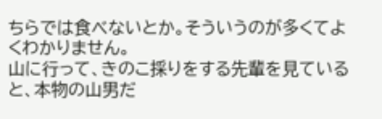ちらでは食べないとか。そういうのが多くてよくわかりません。
山に行って、きのこ採りをする先輩を見ていると、本物の山男だ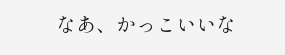なあ、かっこいいな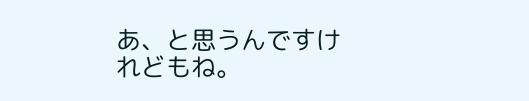あ、と思うんですけれどもね。